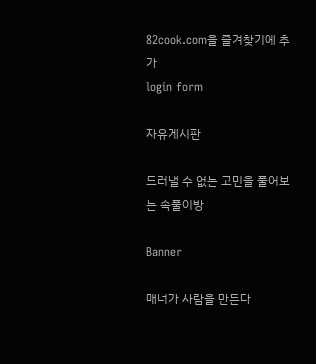82cook.com을 즐겨찾기에 추가
login form

자유게시판

드러낼 수 없는 고민을 풀어보는 속풀이방

Banner

매너가 사람을 만든다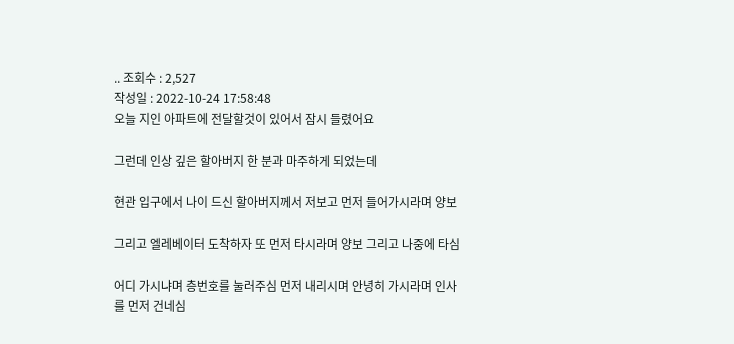.. 조회수 : 2,527
작성일 : 2022-10-24 17:58:48
오늘 지인 아파트에 전달할것이 있어서 잠시 들렸어요

그런데 인상 깊은 할아버지 한 분과 마주하게 되었는데

현관 입구에서 나이 드신 할아버지께서 저보고 먼저 들어가시라며 양보

그리고 엘레베이터 도착하자 또 먼저 타시라며 양보 그리고 나중에 타심

어디 가시냐며 층번호를 눌러주심 먼저 내리시며 안녕히 가시라며 인사를 먼저 건네심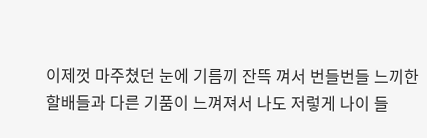이제껏 마주쳤던 눈에 기름끼 잔뜩 껴서 번들번들 느끼한 할배들과 다른 기품이 느껴져서 나도 저렇게 나이 들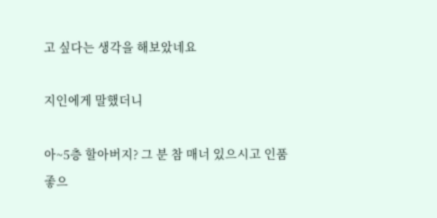고 싶다는 생각을 해보았네요

지인에게 말했더니

아~5층 할아버지? 그 분 참 매너 있으시고 인품 좋으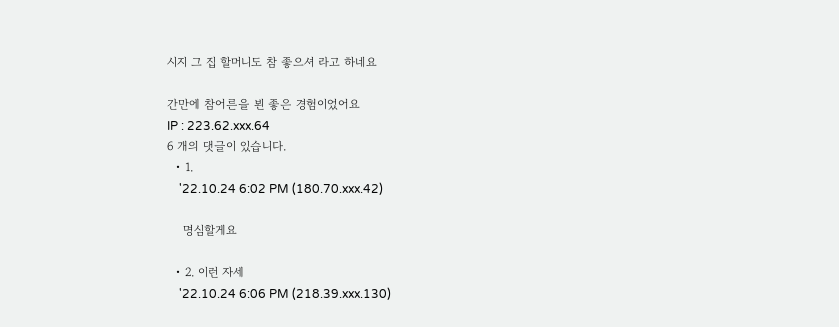시지 그 집 할머니도 참 좋으셔 라고 하네요

간만에 참어른을 뵌 좋은 경험이었어요
IP : 223.62.xxx.64
6 개의 댓글이 있습니다.
  • 1.
    '22.10.24 6:02 PM (180.70.xxx.42)

    명심할게요

  • 2. 이런 자세
    '22.10.24 6:06 PM (218.39.xxx.130)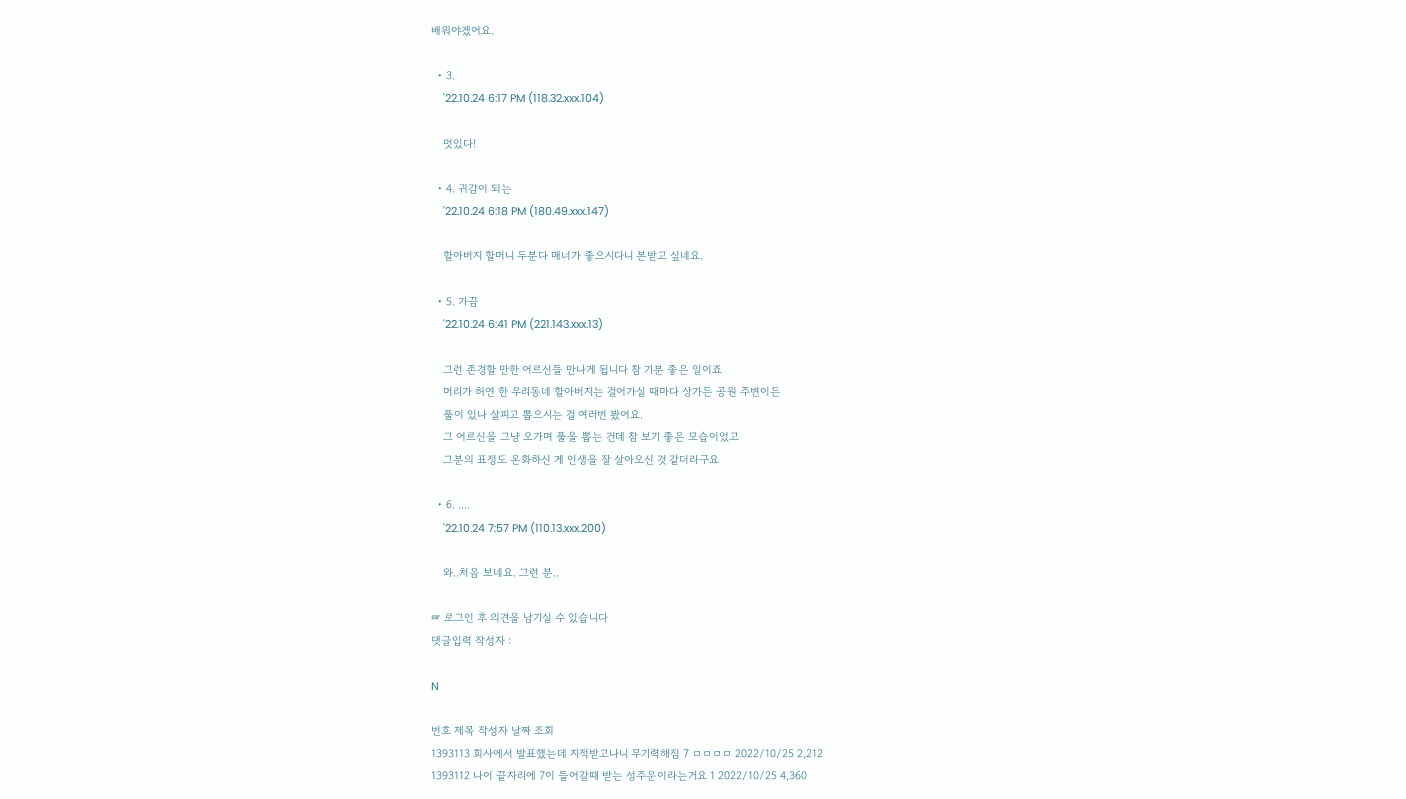배워야겠어요.

  • 3.
    '22.10.24 6:17 PM (118.32.xxx.104)

    멋있다!

  • 4. 귀감이 되는
    '22.10.24 6:18 PM (180.49.xxx.147)

    할아버지 할머니 두분다 매너가 좋으시다니 본받고 싶네요.

  • 5. 가끔
    '22.10.24 6:41 PM (221.143.xxx.13)

    그런 존경할 만한 어르신들 만나게 됩니다 참 기분 좋은 일이죠
    머리가 허연 한 우리동네 할아버지는 걸어가실 때마다 상가든 공원 주변이든
    풀이 있나 살피고 뽑으시는 걸 여러번 봤어요.
    그 어르신을 그냥 오가며 풀을 뽑는 건데 참 보기 좋은 모습이었고
    그분의 표정도 온화하신 게 인생을 잘 살아오신 것 같더라구요

  • 6. ....
    '22.10.24 7:57 PM (110.13.xxx.200)

    와..처음 보네요. 그런 분..

☞ 로그인 후 의견을 남기실 수 있습니다
댓글입력 작성자 :

N

번호 제목 작성자 날짜 조회
1393113 회사에서 발표했는데 지적받고나니 무기력해짐 7 ㅁㅁㅁㅁ 2022/10/25 2,212
1393112 나이 끝자리에 7이 들어갈때 받는 성주운이라는거요 1 2022/10/25 4,360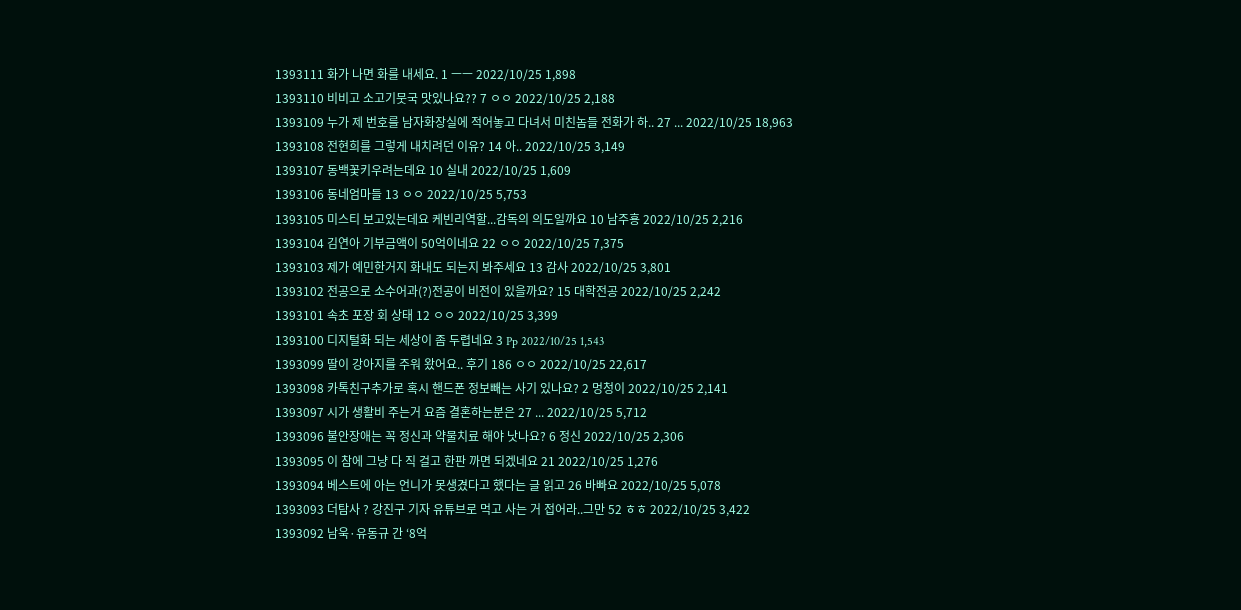1393111 화가 나면 화를 내세요. 1 ㅡㅡ 2022/10/25 1,898
1393110 비비고 소고기뭇국 맛있나요?? 7 ㅇㅇ 2022/10/25 2,188
1393109 누가 제 번호를 남자화장실에 적어놓고 다녀서 미친놈들 전화가 하.. 27 ... 2022/10/25 18,963
1393108 전현희를 그렇게 내치려던 이유? 14 아.. 2022/10/25 3,149
1393107 동백꽃키우려는데요 10 실내 2022/10/25 1,609
1393106 동네엄마들 13 ㅇㅇ 2022/10/25 5,753
1393105 미스티 보고있는데요 케빈리역할...감독의 의도일까요 10 남주횽 2022/10/25 2,216
1393104 김연아 기부금액이 50억이네요 22 ㅇㅇ 2022/10/25 7,375
1393103 제가 예민한거지 화내도 되는지 봐주세요 13 감사 2022/10/25 3,801
1393102 전공으로 소수어과(?)전공이 비전이 있을까요? 15 대학전공 2022/10/25 2,242
1393101 속초 포장 회 상태 12 ㅇㅇ 2022/10/25 3,399
1393100 디지털화 되는 세상이 좀 두렵네요 3 Pp 2022/10/25 1,543
1393099 딸이 강아지를 주워 왔어요.. 후기 186 ㅇㅇ 2022/10/25 22,617
1393098 카톡친구추가로 혹시 핸드폰 정보빼는 사기 있나요? 2 멍청이 2022/10/25 2,141
1393097 시가 생활비 주는거 요즘 결혼하는분은 27 ... 2022/10/25 5,712
1393096 불안장애는 꼭 정신과 약물치료 해야 낫나요? 6 정신 2022/10/25 2,306
1393095 이 참에 그냥 다 직 걸고 한판 까면 되겠네요 21 2022/10/25 1,276
1393094 베스트에 아는 언니가 못생겼다고 했다는 글 읽고 26 바빠요 2022/10/25 5,078
1393093 더탐사 ? 강진구 기자 유튜브로 먹고 사는 거 접어라..그만 52 ㅎㅎ 2022/10/25 3,422
1393092 남욱·유동규 간 ‘8억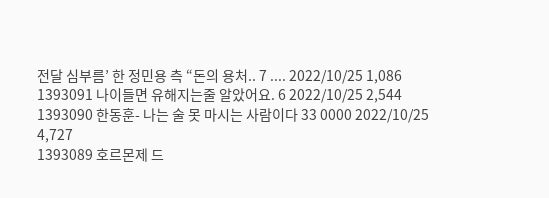전달 심부름’ 한 정민용 측 “돈의 용처.. 7 .... 2022/10/25 1,086
1393091 나이들면 유해지는줄 알았어요. 6 2022/10/25 2,544
1393090 한동훈- 나는 술 못 마시는 사람이다 33 0000 2022/10/25 4,727
1393089 호르몬제 드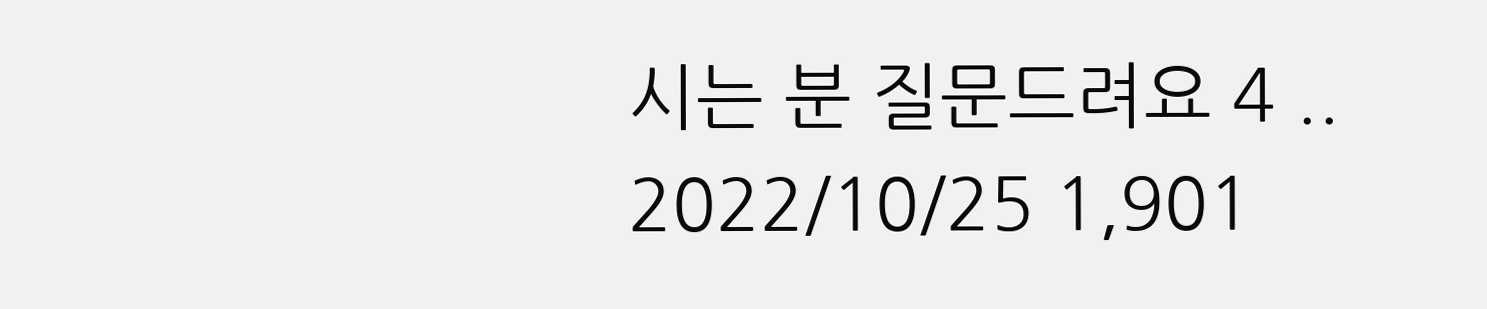시는 분 질문드려요 4 .. 2022/10/25 1,901